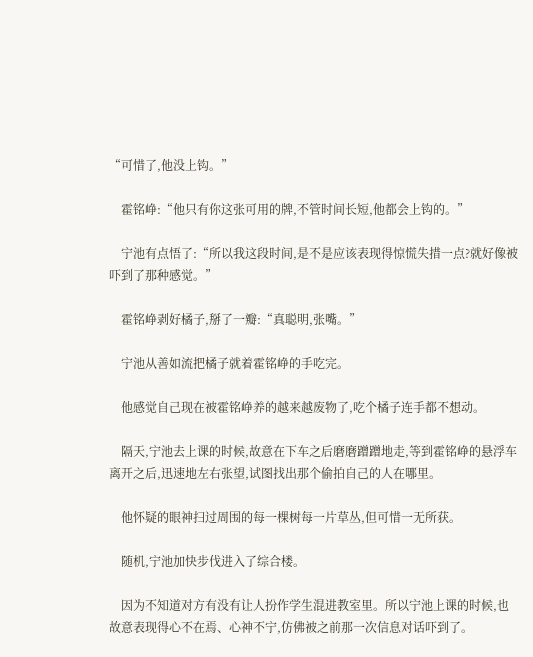“可惜了,他没上钩。”

    霍铭峥:“他只有你这张可用的牌,不管时间长短,他都会上钩的。”

    宁池有点悟了:“所以我这段时间,是不是应该表现得惊慌失措一点?就好像被吓到了那种感觉。”

    霍铭峥剥好橘子,掰了一瓣:“真聪明,张嘴。”

    宁池从善如流把橘子就着霍铭峥的手吃完。

    他感觉自己现在被霍铭峥养的越来越废物了,吃个橘子连手都不想动。

    隔天,宁池去上课的时候,故意在下车之后磨磨蹭蹭地走,等到霍铭峥的悬浮车离开之后,迅速地左右张望,试图找出那个偷拍自己的人在哪里。

    他怀疑的眼神扫过周围的每一棵树每一片草丛,但可惜一无所获。

    随机,宁池加快步伐进入了综合楼。

    因为不知道对方有没有让人扮作学生混进教室里。所以宁池上课的时候,也故意表现得心不在焉、心神不宁,仿佛被之前那一次信息对话吓到了。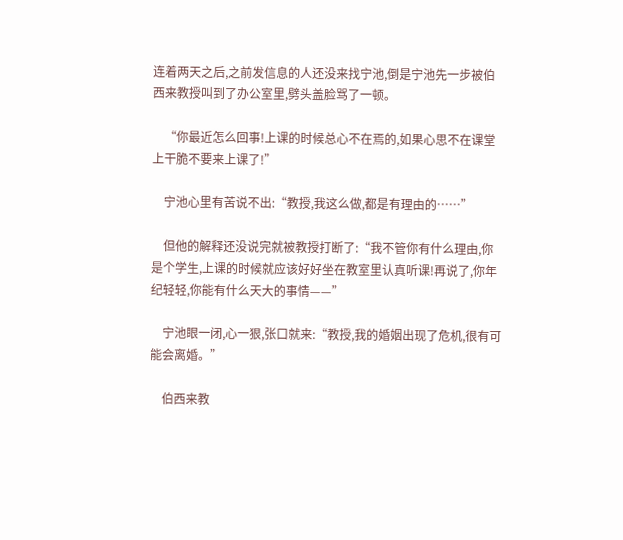连着两天之后,之前发信息的人还没来找宁池,倒是宁池先一步被伯西来教授叫到了办公室里,劈头盖脸骂了一顿。

    “你最近怎么回事!上课的时候总心不在焉的,如果心思不在课堂上干脆不要来上课了!”

    宁池心里有苦说不出:“教授,我这么做,都是有理由的……”

    但他的解释还没说完就被教授打断了:“我不管你有什么理由,你是个学生,上课的时候就应该好好坐在教室里认真听课!再说了,你年纪轻轻,你能有什么天大的事情——”

    宁池眼一闭,心一狠,张口就来:“教授,我的婚姻出现了危机,很有可能会离婚。”

    伯西来教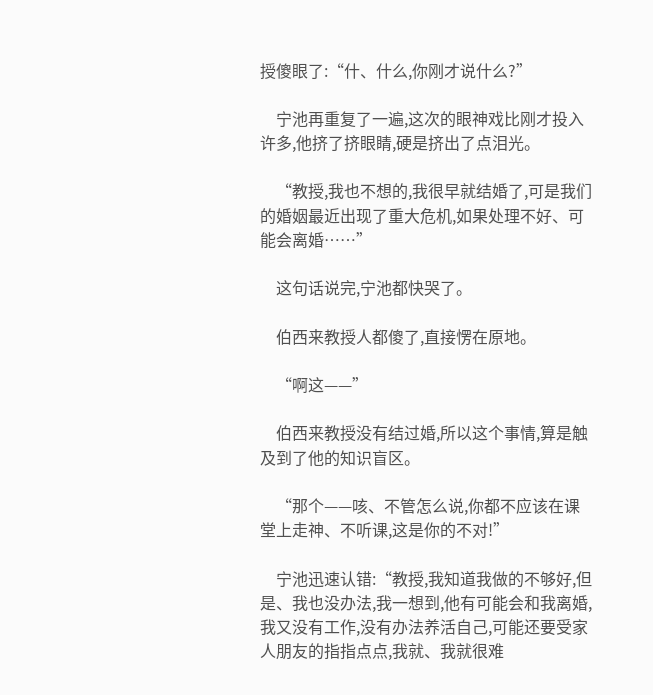授傻眼了:“什、什么,你刚才说什么?”

    宁池再重复了一遍,这次的眼神戏比刚才投入许多,他挤了挤眼睛,硬是挤出了点泪光。

    “教授,我也不想的,我很早就结婚了,可是我们的婚姻最近出现了重大危机,如果处理不好、可能会离婚……”

    这句话说完,宁池都快哭了。

    伯西来教授人都傻了,直接愣在原地。

    “啊这——”

    伯西来教授没有结过婚,所以这个事情,算是触及到了他的知识盲区。

    “那个——咳、不管怎么说,你都不应该在课堂上走神、不听课,这是你的不对!”

    宁池迅速认错:“教授,我知道我做的不够好,但是、我也没办法,我一想到,他有可能会和我离婚,我又没有工作,没有办法养活自己,可能还要受家人朋友的指指点点,我就、我就很难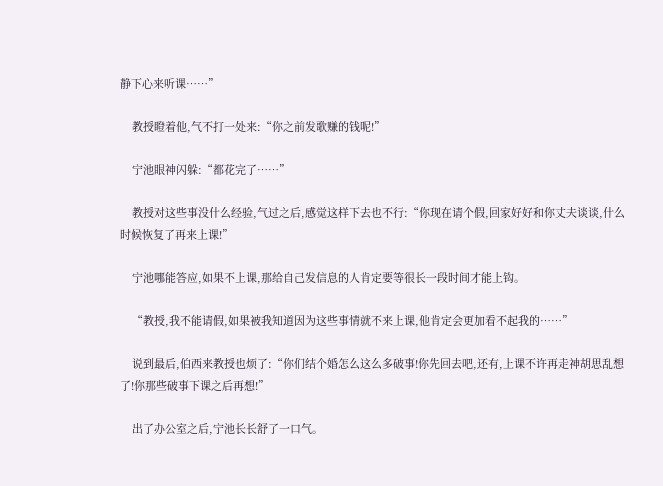静下心来听课……”

    教授瞪着他,气不打一处来:“你之前发歌赚的钱呢!”

    宁池眼神闪躲:“都花完了……”

    教授对这些事没什么经验,气过之后,感觉这样下去也不行:“你现在请个假,回家好好和你丈夫谈谈,什么时候恢复了再来上课!”

    宁池哪能答应,如果不上课,那给自己发信息的人肯定要等很长一段时间才能上钩。

    “教授,我不能请假,如果被我知道因为这些事情就不来上课,他肯定会更加看不起我的……”

    说到最后,伯西来教授也烦了:“你们结个婚怎么这么多破事!你先回去吧,还有,上课不许再走神胡思乱想了!你那些破事下课之后再想!”

    出了办公室之后,宁池长长舒了一口气。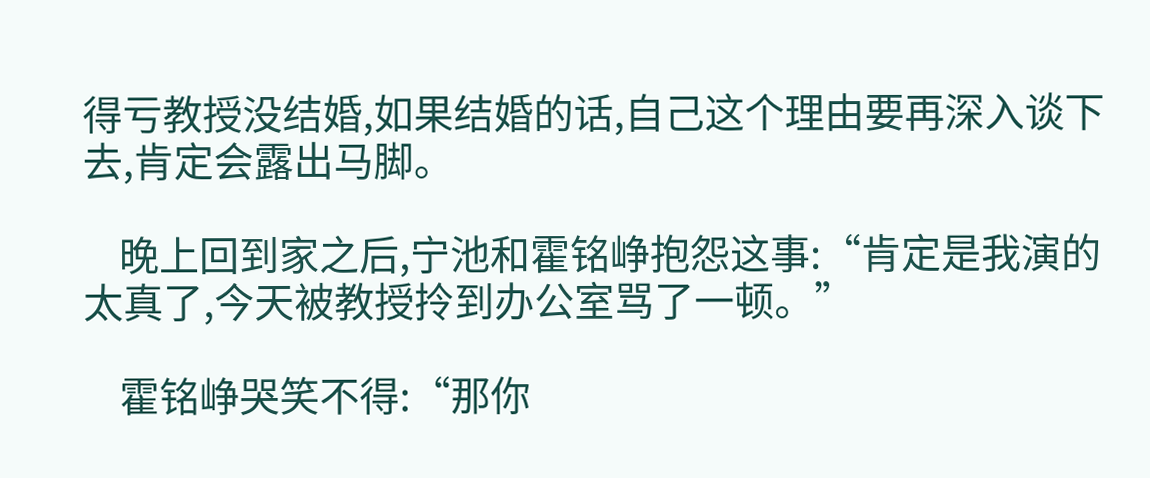得亏教授没结婚,如果结婚的话,自己这个理由要再深入谈下去,肯定会露出马脚。

    晚上回到家之后,宁池和霍铭峥抱怨这事:“肯定是我演的太真了,今天被教授拎到办公室骂了一顿。”

    霍铭峥哭笑不得:“那你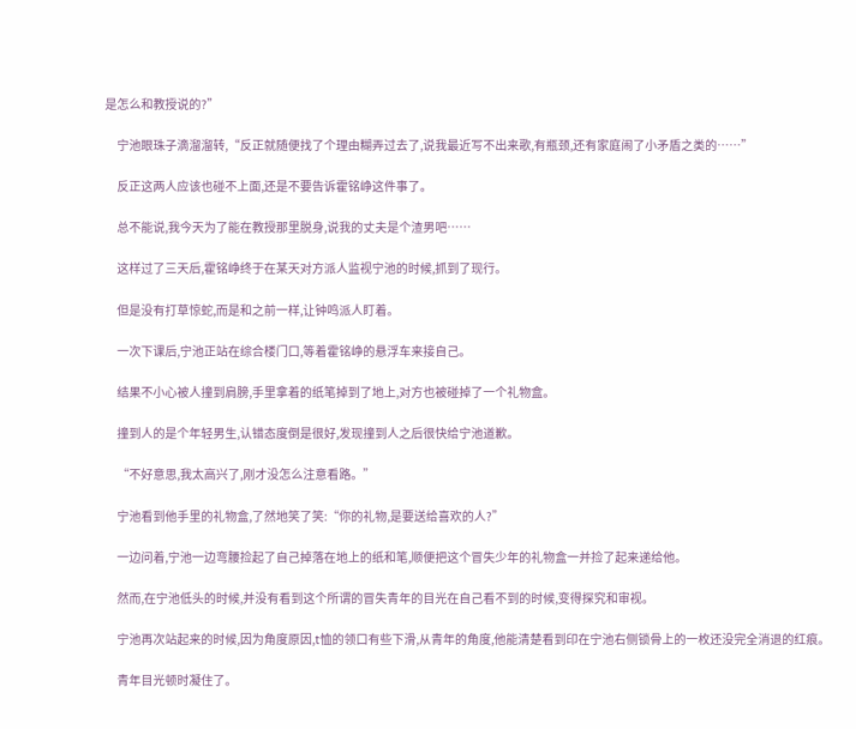是怎么和教授说的?”

    宁池眼珠子滴溜溜转,“反正就随便找了个理由糊弄过去了,说我最近写不出来歌,有瓶颈,还有家庭闹了小矛盾之类的……”

    反正这两人应该也碰不上面,还是不要告诉霍铭峥这件事了。

    总不能说,我今天为了能在教授那里脱身,说我的丈夫是个渣男吧……

    这样过了三天后,霍铭峥终于在某天对方派人监视宁池的时候,抓到了现行。

    但是没有打草惊蛇,而是和之前一样,让钟鸣派人盯着。

    一次下课后,宁池正站在综合楼门口,等着霍铭峥的悬浮车来接自己。

    结果不小心被人撞到肩膀,手里拿着的纸笔掉到了地上,对方也被碰掉了一个礼物盒。

    撞到人的是个年轻男生,认错态度倒是很好,发现撞到人之后很快给宁池道歉。

    “不好意思,我太高兴了,刚才没怎么注意看路。”

    宁池看到他手里的礼物盒,了然地笑了笑:“你的礼物,是要送给喜欢的人?”

    一边问着,宁池一边弯腰捡起了自己掉落在地上的纸和笔,顺便把这个冒失少年的礼物盒一并捡了起来递给他。

    然而,在宁池低头的时候,并没有看到这个所谓的冒失青年的目光在自己看不到的时候,变得探究和审视。

    宁池再次站起来的时候,因为角度原因,t恤的领口有些下滑,从青年的角度,他能清楚看到印在宁池右侧锁骨上的一枚还没完全消退的红痕。

    青年目光顿时凝住了。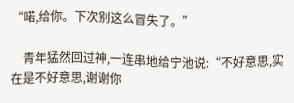“喏,给你。下次别这么冒失了。”

    青年猛然回过神,一连串地给宁池说:“不好意思,实在是不好意思,谢谢你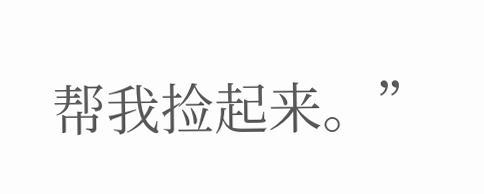帮我捡起来。”